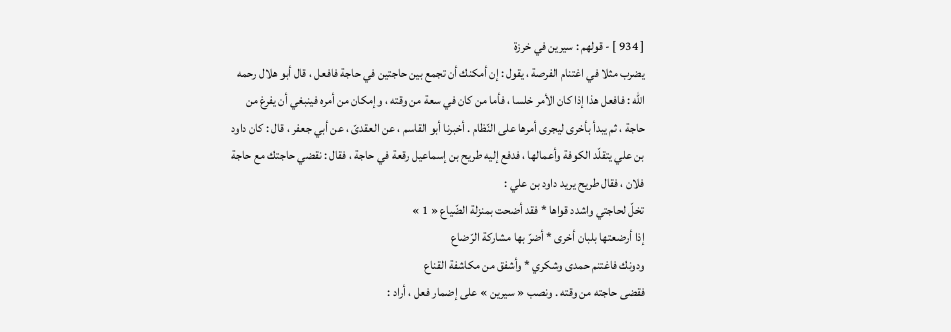[ 934 ] - قولهم : سيرين في خرزة
يضرب مثلا في اغتنام الفرصة ، يقول : إن أمكنك أن تجمع بين حاجتين في حاجة فافعل ، قال أبو هلال رحمه اللّه : فافعل هذا إذا كان الأمر خلسا ، فأما من كان في سعة من وقته ، وإمكان من أمره فينبغي أن يفرغ من حاجة ، ثم يبدأ بأخرى ليجرى أمرها على النّظام . أخبرنا أبو القاسم ، عن العقدىّ ، عن أبي جعفر ، قال : كان داود بن علي يتقلّد الكوفة وأعمالها ، فدفع إليه طريح بن إسماعيل رقعة في حاجة ، فقال : نقضي حاجتك مع حاجة فلان ، فقال طريح يريد داود بن علي :
تخلّ لحاجتي واشدد قواها * فقد أضحت بمنزلة الضّياع « 1 »
إذا أرضعتها بلبان أخرى * أضرّ بها مشاركة الرّضاع
ودونك فاغتنم حمدى وشكري * وأشفق من مكاشفة القناع
فقضى حاجته من وقته . ونصب « سيرين » على إضمار فعل ، أراد :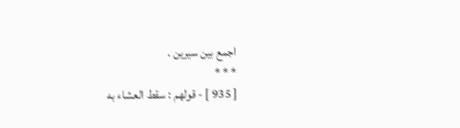اجمع بين سيرين .
* * *
[ 935 ] - قولهم : سقط العشاء به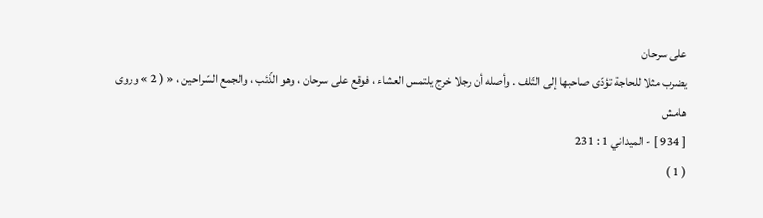على سرحان
يضرب مثلا للحاجة تؤدّى صاحبها إلى التّلف . وأصله أن رجلا خرج يلتمس العشاء ، فوقع على سرحان ، وهو الذّئب ، والجمع السّراحين ، « ( 2 » وروى
هامش
[ 934 ] - الميداني 1 : 231
( 1 )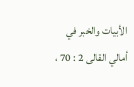الأبيات والخبر في أمالي القالى 2 : 70 ،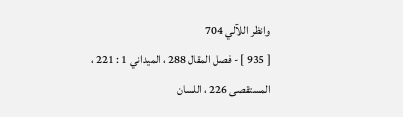وانظر اللآلي 704
[ 935 ] - فصل المقال 288 ، الميداني 1 : 221 ، المستقصى 226 ، اللسان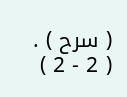( سرح ) .
( 2 - 2 )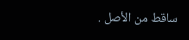ساقط من الأصل .